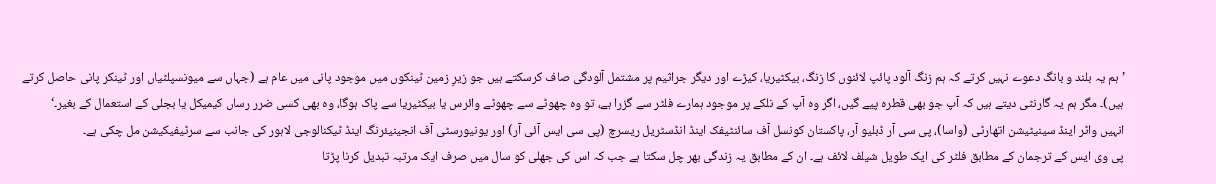’ہم یہ بلند و بانگ دعوے نہیں کرتے کہ ہم زنگ آلود پائپ لائنوں کا زنگ، بیکٹیریا، کیڑے اور دیگر جراثیم پر مشتمل آلودگی صاف کرسکتے ہیں جو زیرِ زمین ٹینکوں میں موجود پانی میں عام ہے (جہاں سے میونسپلٹیاں اور ٹینکر پانی حاصل کرتے ہیں)۔ مگر ہم یہ گارنٹی دیتے ہیں کہ آپ جو بھی قطرہ پیے گیں، اگر وہ آپ کے نلکے پر موجود ہمارے فلٹر سے گزرا ہے، تو وہ چھوٹے سے چھوٹے وائرس یا بیکٹیریا سے پاک ہوگا، وہ بھی کسی ضرر رساں کیمیکل یا بجلی کے استعمال کے بغیر۔‘
انہیں واٹر اینڈ سینیٹیشن اتھارٹی (واسا)، پی سی آر ڈبلیو آر، پاکستان کونسل آف سائنٹیفک اینڈ انڈسٹریل ریسرچ (پی سی ایس آئی آر) اور یونیورسٹی آف انجینیئرنگ اینڈ ٹیکنالوجی لاہور کی جانب سے سرٹیفیکیشن مل چکی ہے۔
پی وی ایس کے ترجمان کے مطابق فلٹر کی ایک طویل شیلف لائف ہے۔ ان کے مطابق یہ زندگی بھر چل سکتا ہے جب کہ اس کی جھلی کو سال میں صرف ایک مرتبہ تبدیل کرنا پڑتا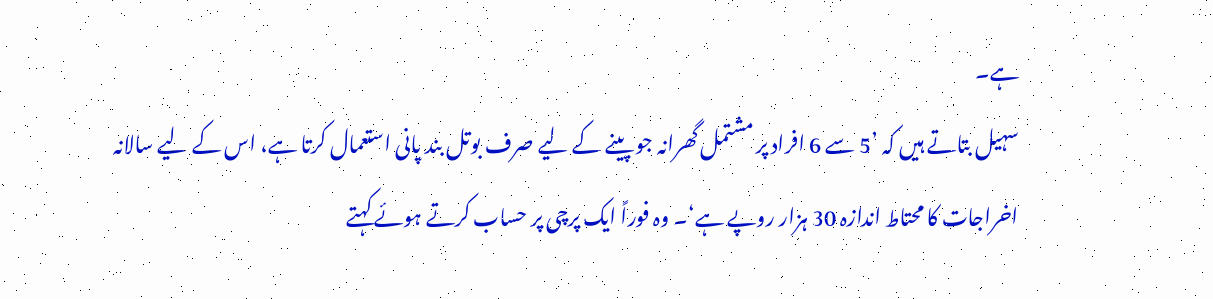ہے۔
سہیل بتاتے ہیں کہ ’5 سے 6 افراد پر مشتمل گھرانہ جو پینے کے لیے صرف بوتل بند پانی استعمال کرتا ہے، اس کے لیے سالانہ اخراجات کا محتاط اندازہ 30 ہزار روپے ہے‘۔ وہ فوراً ایک پرچی پر حساب کرتے ہوئے کہتے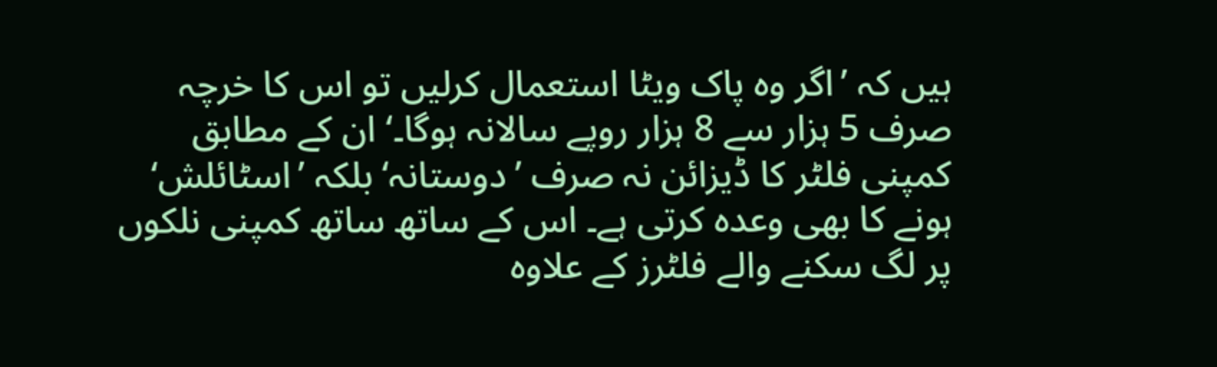ہیں کہ ’اگر وہ پاک ویٹا استعمال کرلیں تو اس کا خرچہ صرف 5 ہزار سے 8 ہزار روپے سالانہ ہوگا۔‘ ان کے مطابق کمپنی فلٹر کا ڈیزائن نہ صرف ’دوستانہ‘ بلکہ ’اسٹائلش‘ ہونے کا بھی وعدہ کرتی ہے۔ اس کے ساتھ ساتھ کمپنی نلکوں پر لگ سکنے والے فلٹرز کے علاوہ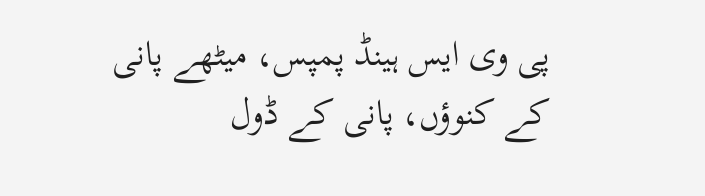پی وی ایس ہینڈ پمپس، میٹھے پانی کے کنوؤں، پانی کے ڈول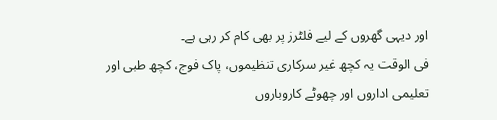اور دیہی گھروں کے لیے فلٹرز پر بھی کام کر رہی ہے۔
فی الوقت یہ کچھ غیر سرکاری تنظیموں، پاک فوج، کچھ طبی اور تعلیمی اداروں اور چھوٹے کاروباروں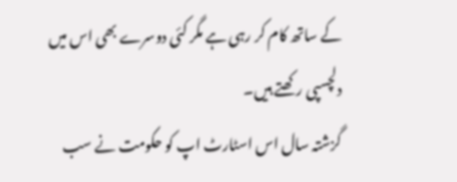کے ساتھ کام کر رہی ہے مگر کئی دوسرے بھی اس میں دلچسپی رکھتے ہیں۔
گزشتہ سال اس اسٹارٹ اپ کو حکومت نے سب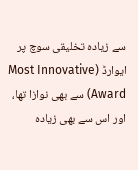سے زیادہ تخلیقی سوچ پر ایوارڈ (Most Innovative Award) سے بھی نوازا تھا، اور اس سے بھی زیادہ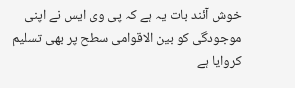خوش آئند بات یہ ہے کہ پی وی ایس نے اپنی موجودگی کو بین الاقوامی سطح پر بھی تسلیم کروایا ہے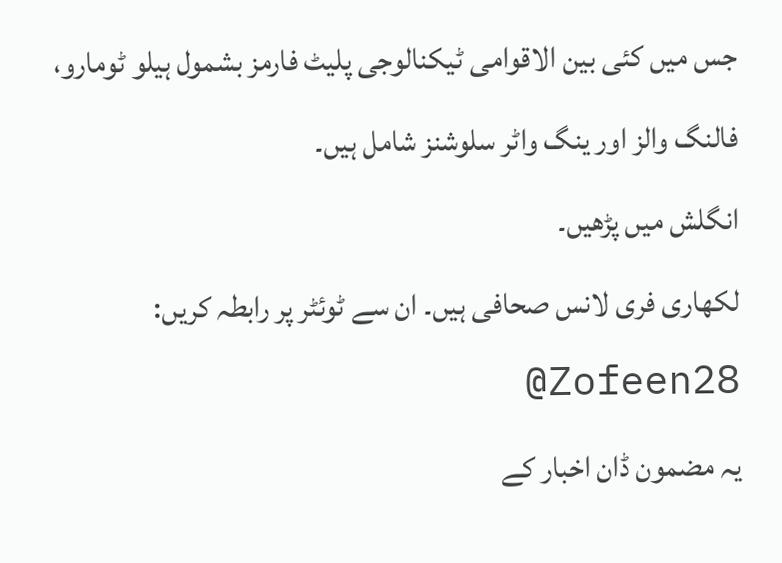جس میں کئی بین الاقوامی ٹیکنالوجی پلیٹ فارمز بشمول ہیلو ٹومارو، فالنگ والز اور ینگ واٹر سلوشنز شامل ہیں۔
انگلش میں پڑھیں۔
لکھاری فری لانس صحافی ہیں۔ ان سے ٹوئٹر پر رابطہ کریں: Zofeen28@
یہ مضمون ڈان اخبار کے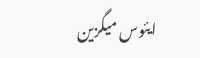ایئوس میگزین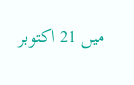میں 21 اکتوبر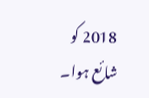2018 کو شائع ہوا۔